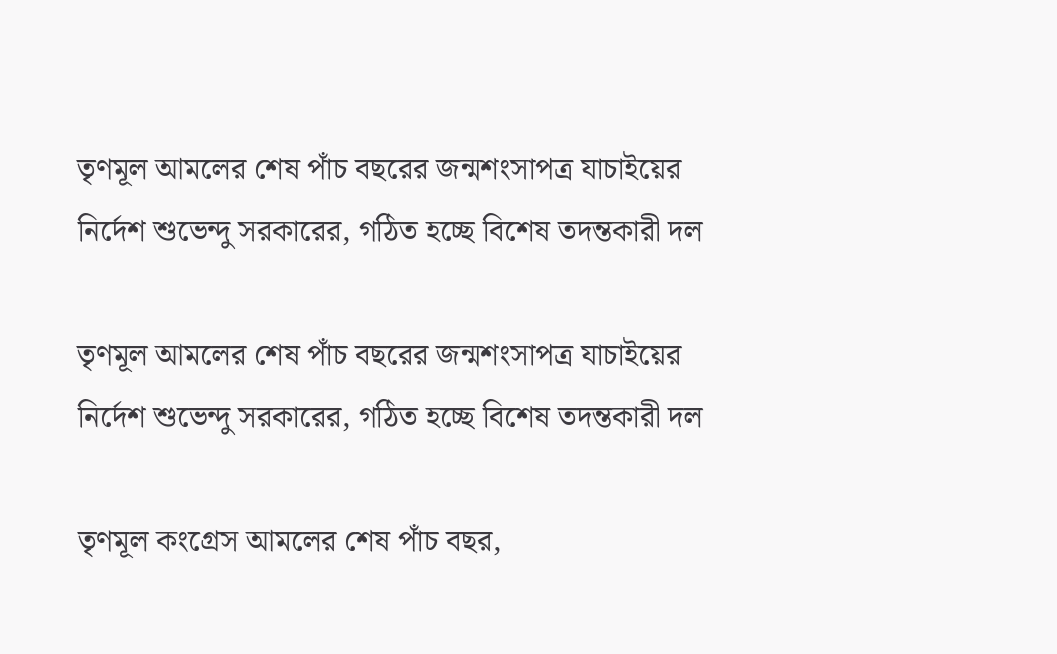তৃণমূল আমলের শেষ পাঁচ বছরের জন্মশংসাপত্র যাচাইয়ের নির্দেশ শুভেন্দু সরকারের, গঠিত হচ্ছে বিশেষ তদন্তকারী দল

তৃণমূল আমলের শেষ পাঁচ বছরের জন্মশংসাপত্র যাচাইয়ের নির্দেশ শুভেন্দু সরকারের, গঠিত হচ্ছে বিশেষ তদন্তকারী দল

তৃণমূল কংগ্রেস আমলের শেষ পাঁচ বছর,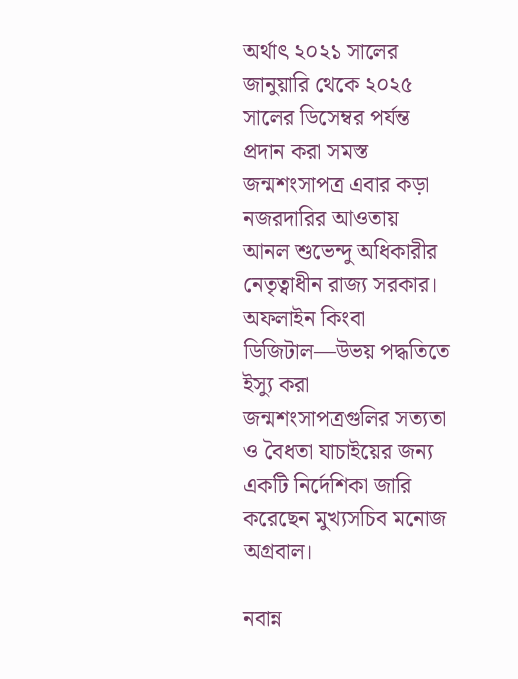অর্থাৎ ২০২১ সালের জানুয়ারি থেকে ২০২৫ সালের ডিসেম্বর পর্যন্ত প্রদান করা সমস্ত জন্মশংসাপত্র এবার কড়া নজরদারির আওতায় আনল শুভেন্দু অধিকারীর নেতৃত্বাধীন রাজ্য সরকার। অফলাইন কিংবা ডিজিটাল—উভয় পদ্ধতিতে ইস্যু করা জন্মশংসাপত্রগুলির সত্যতা ও বৈধতা যাচাইয়ের জন্য একটি নির্দেশিকা জারি করেছেন মুখ্যসচিব মনোজ অগ্রবাল।

নবান্ন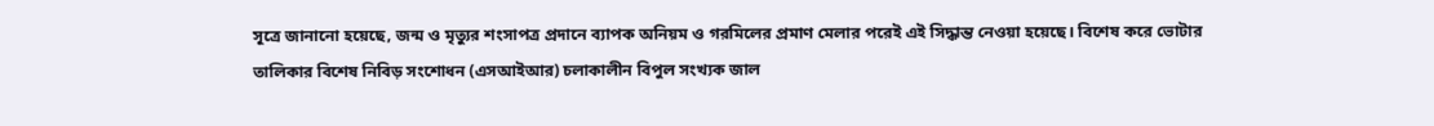সূত্রে জানানো হয়েছে, জন্ম ও মৃত্যুর শংসাপত্র প্রদানে ব্যাপক অনিয়ম ও গরমিলের প্রমাণ মেলার পরেই এই সিদ্ধান্ত নেওয়া হয়েছে। বিশেষ করে ভোটার তালিকার বিশেষ নিবিড় সংশোধন (এসআইআর) চলাকালীন বিপুল সংখ্যক জাল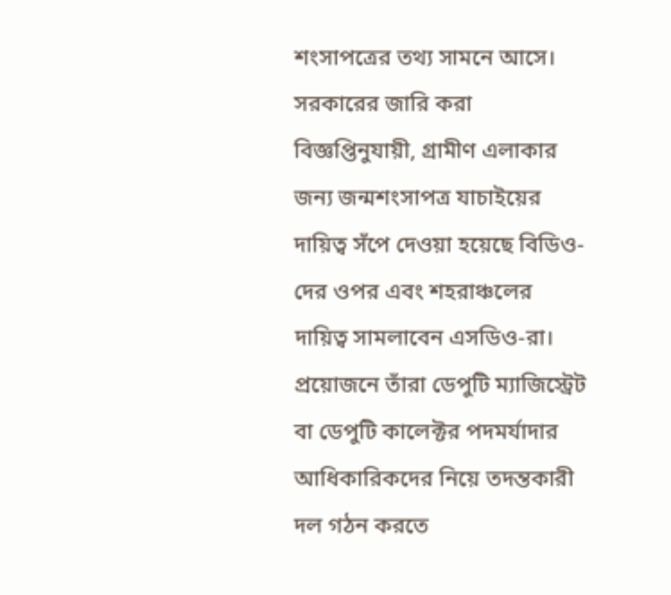শংসাপত্রের তথ্য সামনে আসে। সরকারের জারি করা বিজ্ঞপ্তিনুযায়ী, গ্রামীণ এলাকার জন্য জন্মশংসাপত্র যাচাইয়ের দায়িত্ব সঁপে দেওয়া হয়েছে বিডিও-দের ওপর এবং শহরাঞ্চলের দায়িত্ব সামলাবেন এসডিও-রা। প্রয়োজনে তাঁরা ডেপুটি ম্যাজিস্ট্রেট বা ডেপুটি কালেক্টর পদমর্যাদার আধিকারিকদের নিয়ে তদন্তকারী দল গঠন করতে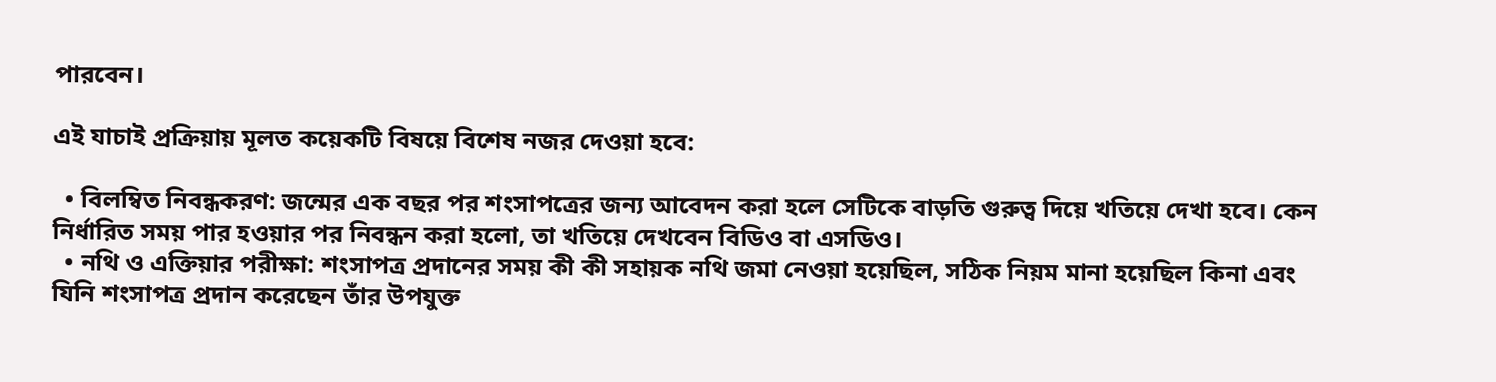পারবেন।

এই যাচাই প্রক্রিয়ায় মূলত কয়েকটি বিষয়ে বিশেষ নজর দেওয়া হবে:

  • বিলম্বিত নিবন্ধকরণ: জন্মের এক বছর পর শংসাপত্রের জন্য আবেদন করা হলে সেটিকে বাড়তি গুরুত্ব দিয়ে খতিয়ে দেখা হবে। কেন নির্ধারিত সময় পার হওয়ার পর নিবন্ধন করা হলো, তা খতিয়ে দেখবেন বিডিও বা এসডিও।
  • নথি ও এক্তিয়ার পরীক্ষা: শংসাপত্র প্রদানের সময় কী কী সহায়ক নথি জমা নেওয়া হয়েছিল, সঠিক নিয়ম মানা হয়েছিল কিনা এবং যিনি শংসাপত্র প্রদান করেছেন তাঁর উপযুক্ত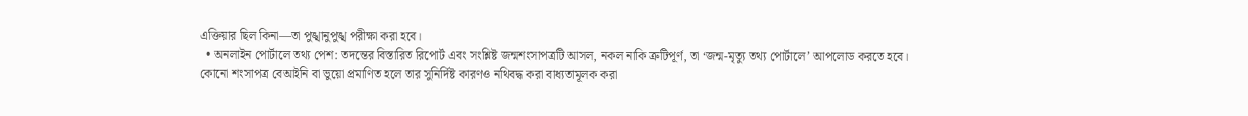এক্তিয়ার ছিল কিনা—তা পুঙ্খানুপুঙ্খ পরীক্ষা করা হবে।
  • অনলাইন পোর্টালে তথ্য পেশ: তদন্তের বিস্তারিত রিপোর্ট এবং সংশ্লিষ্ট জন্মশংসাপত্রটি আসল, নকল নাকি ত্রুটিপূর্ণ, তা ‘জন্ম-মৃত্যু তথ্য পোর্টালে’ আপলোড করতে হবে। কোনো শংসাপত্র বেআইনি বা ভুয়ো প্রমাণিত হলে তার সুনির্দিষ্ট কারণও নথিবদ্ধ করা বাধ্যতামূলক করা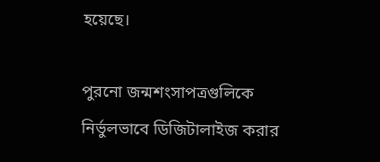হয়েছে।

পুরনো জন্মশংসাপত্রগুলিকে নির্ভুলভাবে ডিজিটালাইজ করার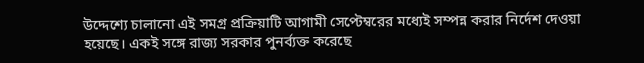উদ্দেশ্যে চালানো এই সমগ্র প্রক্রিয়াটি আগামী সেপ্টেম্বরের মধ্যেই সম্পন্ন করার নির্দেশ দেওয়া হয়েছে। একই সঙ্গে রাজ্য সরকার পুনর্ব্যক্ত করেছে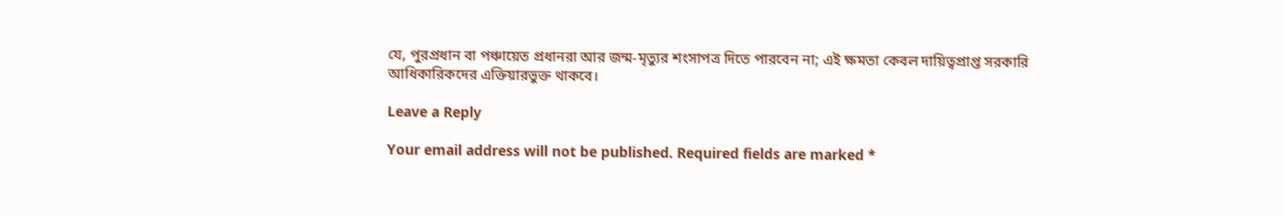যে, পুরপ্রধান বা পঞ্চায়েত প্রধানরা আর জন্ম-মৃত্যুর শংসাপত্র দিতে পারবেন না; এই ক্ষমতা কেবল দায়িত্বপ্রাপ্ত সরকারি আধিকারিকদের এক্তিয়ারভুক্ত থাকবে।

Leave a Reply

Your email address will not be published. Required fields are marked *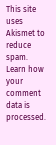This site uses Akismet to reduce spam. Learn how your comment data is processed.